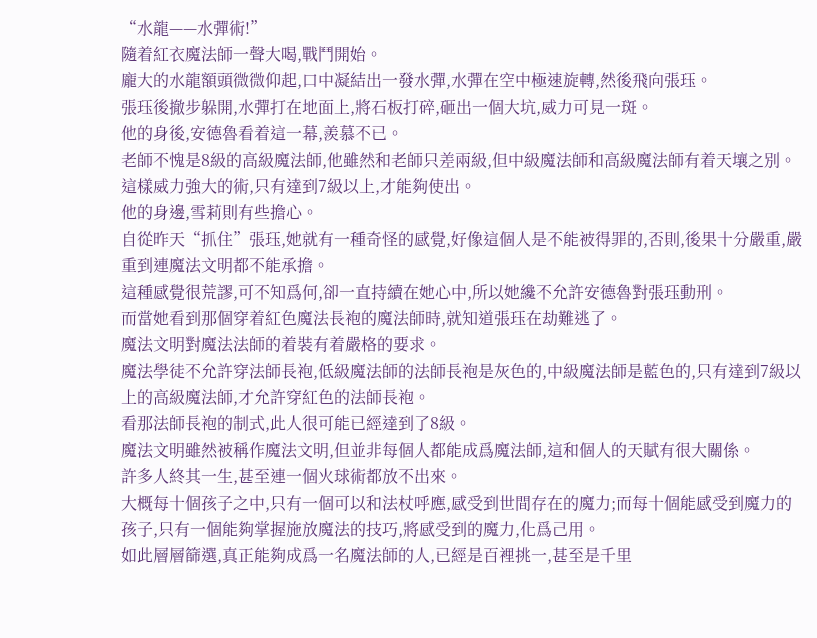“水龍——水彈術!”
隨着紅衣魔法師一聲大喝,戰鬥開始。
龐大的水龍額頭微微仰起,口中凝結出一發水彈,水彈在空中極速旋轉,然後飛向張珏。
張珏後撤步躲開,水彈打在地面上,將石板打碎,砸出一個大坑,威力可見一斑。
他的身後,安德魯看着這一幕,羨慕不已。
老師不愧是8級的高級魔法師,他雖然和老師只差兩級,但中級魔法師和高級魔法師有着天壤之別。
這樣威力強大的術,只有達到7級以上,才能夠使出。
他的身邊,雪莉則有些擔心。
自從昨天“抓住”張珏,她就有一種奇怪的感覺,好像這個人是不能被得罪的,否則,後果十分嚴重,嚴重到連魔法文明都不能承擔。
這種感覺很荒謬,可不知爲何,卻一直持續在她心中,所以她纔不允許安德魯對張珏動刑。
而當她看到那個穿着紅色魔法長袍的魔法師時,就知道張珏在劫難逃了。
魔法文明對魔法法師的着裝有着嚴格的要求。
魔法學徒不允許穿法師長袍,低級魔法師的法師長袍是灰色的,中級魔法師是藍色的,只有達到7級以上的高級魔法師,才允許穿紅色的法師長袍。
看那法師長袍的制式,此人很可能已經達到了8級。
魔法文明雖然被稱作魔法文明,但並非每個人都能成爲魔法師,這和個人的天賦有很大關係。
許多人終其一生,甚至連一個火球術都放不出來。
大概每十個孩子之中,只有一個可以和法杖呼應,感受到世間存在的魔力;而每十個能感受到魔力的孩子,只有一個能夠掌握施放魔法的技巧,將感受到的魔力,化爲己用。
如此層層篩選,真正能夠成爲一名魔法師的人,已經是百裡挑一,甚至是千里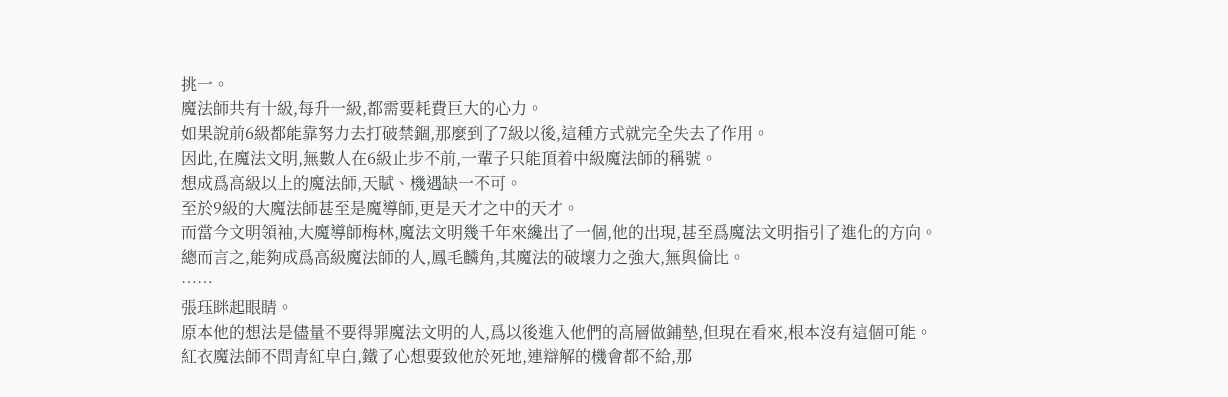挑一。
魔法師共有十級,每升一級,都需要耗費巨大的心力。
如果說前6級都能靠努力去打破禁錮,那麼到了7級以後,這種方式就完全失去了作用。
因此,在魔法文明,無數人在6級止步不前,一輩子只能頂着中級魔法師的稱號。
想成爲高級以上的魔法師,天賦、機遇缺一不可。
至於9級的大魔法師甚至是魔導師,更是天才之中的天才。
而當今文明領袖,大魔導師梅林,魔法文明幾千年來纔出了一個,他的出現,甚至爲魔法文明指引了進化的方向。
總而言之,能夠成爲高級魔法師的人,鳳毛麟角,其魔法的破壞力之強大,無與倫比。
……
張珏眯起眼睛。
原本他的想法是儘量不要得罪魔法文明的人,爲以後進入他們的高層做鋪墊,但現在看來,根本沒有這個可能。
紅衣魔法師不問青紅皁白,鐵了心想要致他於死地,連辯解的機會都不給,那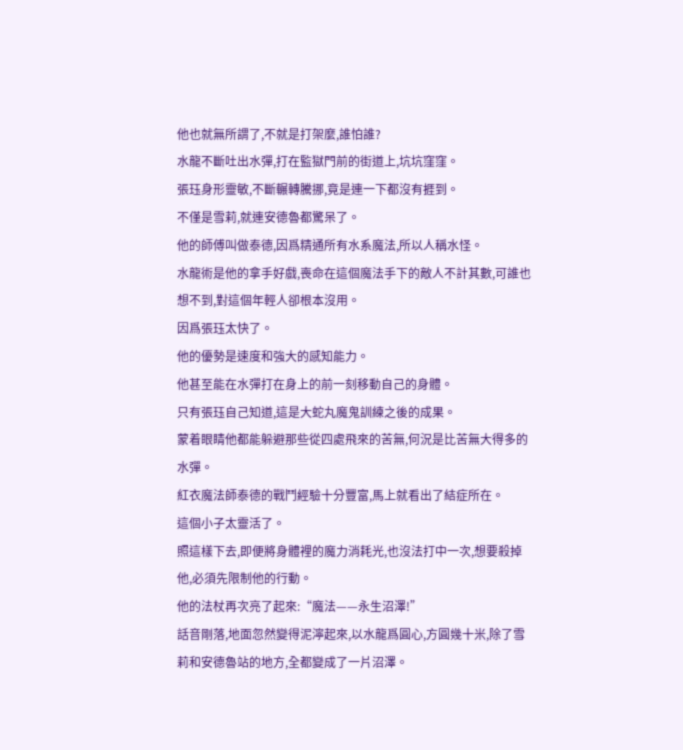他也就無所謂了,不就是打架麼,誰怕誰?
水龍不斷吐出水彈,打在監獄門前的街道上,坑坑窪窪。
張珏身形靈敏,不斷輾轉騰挪,竟是連一下都沒有捱到。
不僅是雪莉,就連安德魯都驚呆了。
他的師傅叫做泰德,因爲精通所有水系魔法,所以人稱水怪。
水龍術是他的拿手好戲,喪命在這個魔法手下的敵人不計其數,可誰也想不到,對這個年輕人卻根本沒用。
因爲張珏太快了。
他的優勢是速度和強大的感知能力。
他甚至能在水彈打在身上的前一刻移動自己的身體。
只有張珏自己知道,這是大蛇丸魔鬼訓練之後的成果。
蒙着眼睛他都能躲避那些從四處飛來的苦無,何況是比苦無大得多的水彈。
紅衣魔法師泰德的戰鬥經驗十分豐富,馬上就看出了結症所在。
這個小子太靈活了。
照這樣下去,即便將身體裡的魔力消耗光,也沒法打中一次,想要殺掉他,必須先限制他的行動。
他的法杖再次亮了起來:“魔法——永生沼澤!”
話音剛落,地面忽然變得泥濘起來,以水龍爲圓心,方圓幾十米,除了雪莉和安德魯站的地方,全都變成了一片沼澤。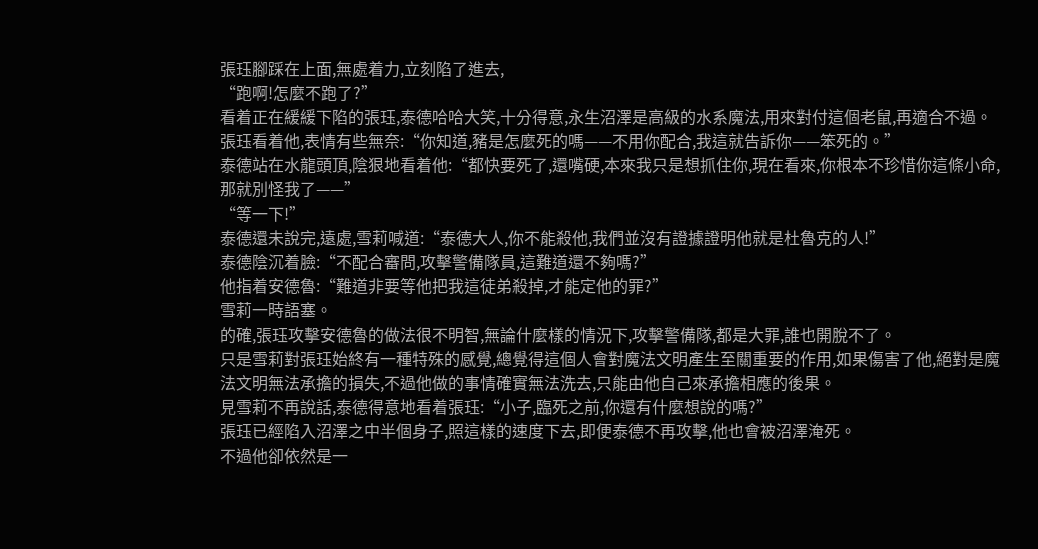張珏腳踩在上面,無處着力,立刻陷了進去,
“跑啊!怎麼不跑了?”
看着正在緩緩下陷的張珏,泰德哈哈大笑,十分得意,永生沼澤是高級的水系魔法,用來對付這個老鼠,再適合不過。
張珏看着他,表情有些無奈:“你知道,豬是怎麼死的嗎——不用你配合,我這就告訴你——笨死的。”
泰德站在水龍頭頂,陰狠地看着他:“都快要死了,還嘴硬,本來我只是想抓住你,現在看來,你根本不珍惜你這條小命,那就別怪我了——”
“等一下!”
泰德還未說完,遠處,雪莉喊道:“泰德大人,你不能殺他,我們並沒有證據證明他就是杜魯克的人!”
泰德陰沉着臉:“不配合審問,攻擊警備隊員,這難道還不夠嗎?”
他指着安德魯:“難道非要等他把我這徒弟殺掉,才能定他的罪?”
雪莉一時語塞。
的確,張珏攻擊安德魯的做法很不明智,無論什麼樣的情況下,攻擊警備隊,都是大罪,誰也開脫不了。
只是雪莉對張珏始終有一種特殊的感覺,總覺得這個人會對魔法文明產生至關重要的作用,如果傷害了他,絕對是魔法文明無法承擔的損失,不過他做的事情確實無法洗去,只能由他自己來承擔相應的後果。
見雪莉不再說話,泰德得意地看着張珏:“小子,臨死之前,你還有什麼想說的嗎?”
張珏已經陷入沼澤之中半個身子,照這樣的速度下去,即便泰德不再攻擊,他也會被沼澤淹死。
不過他卻依然是一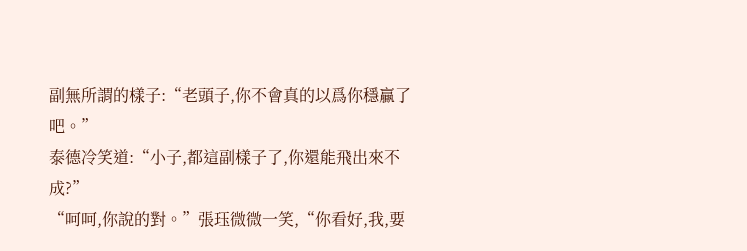副無所謂的樣子:“老頭子,你不會真的以爲你穩贏了吧。”
泰德冷笑道:“小子,都這副樣子了,你還能飛出來不成?”
“呵呵,你說的對。”張珏微微一笑,“你看好,我,要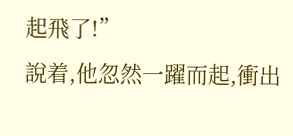起飛了!”
說着,他忽然一躍而起,衝出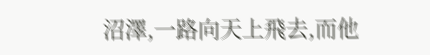沼澤,一路向天上飛去,而他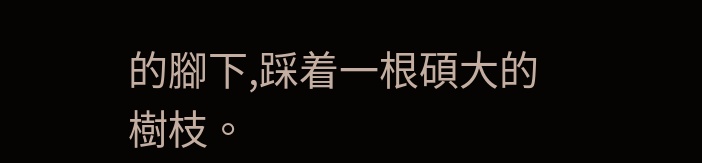的腳下,踩着一根碩大的樹枝。